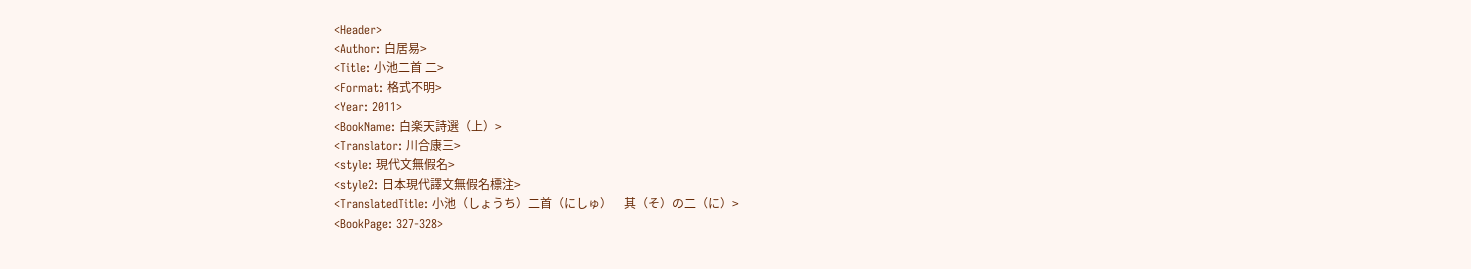<Header>
<Author: 白居易>
<Title: 小池二首 二>
<Format: 格式不明>
<Year: 2011>
<BookName: 白楽天詩選（上）>
<Translator: 川合康三>
<style: 現代文無假名>
<style2: 日本現代譯文無假名標注>
<TranslatedTitle: 小池（しょうち）二首（にしゅ）　其（そ）の二（に）>
<BookPage: 327-328>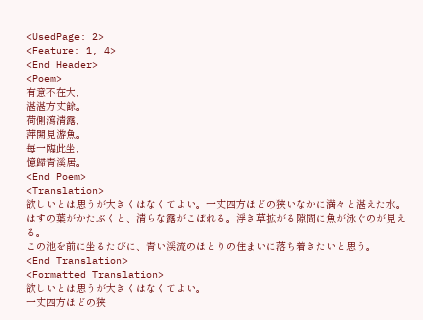<UsedPage: 2>
<Feature: 1, 4>
<End Header>
<Poem>
有意不在大，
湛湛方丈餘。
荷側瀉清露，
萍開見游魚。
每一臨此坐，
憶歸青溪居。
<End Poem>
<Translation>
欲しいとは思うが大きくはなくてよい。一丈四方ほどの狭いなかに満々と湛えた水。
はすの葉がかたぶくと、清らな露がこぼれる。浮き草拡がる隙間に魚が泳ぐのが見える。
この池を前に坐るたびに、青い渓流のほとりの住まいに落ち着きたいと思う。
<End Translation>
<Formatted Translation>
欲しいとは思うが大きくはなくてよい。
一丈四方ほどの狭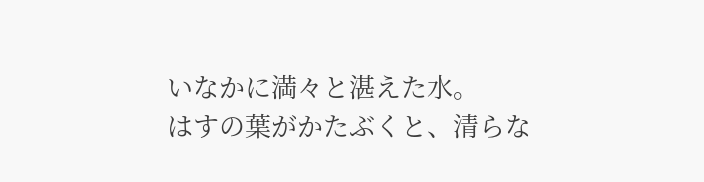いなかに満々と湛えた水。
はすの葉がかたぶくと、清らな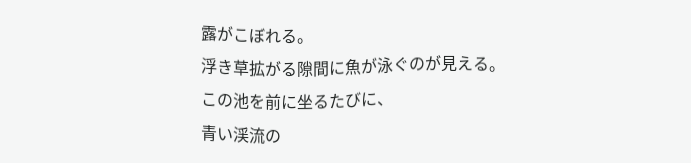露がこぼれる。
浮き草拡がる隙間に魚が泳ぐのが見える。
この池を前に坐るたびに、
青い渓流の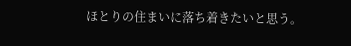ほとりの住まいに落ち着きたいと思う。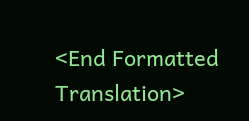<End Formatted Translation>